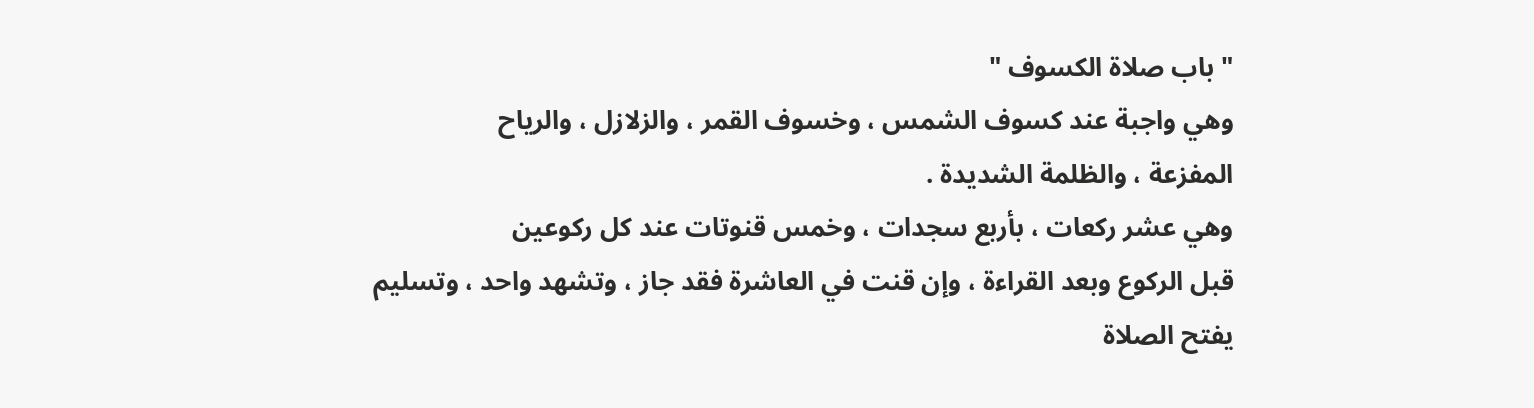" باب صلاة الكسوف "
وهي واجبة عند كسوف الشمس ، وخسوف القمر ، والزلازل ، والرياح
المفزعة ، والظلمة الشديدة .
وهي عشر ركعات ، بأربع سجدات ، وخمس قنوتات عند كل ركوعين
قبل الركوع وبعد القراءة ، وإن قنت في العاشرة فقد جاز ، وتشهد واحد ، وتسليم
يفتح الصلاة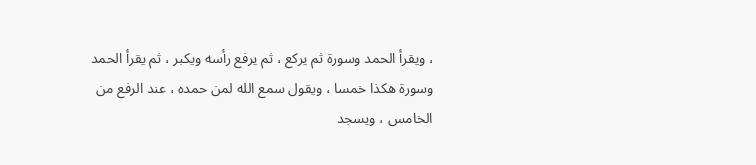، ويقرأ الحمد وسورة ثم يركع ، ثم يرفع رأسه ويكبر ، ثم يقرأ الحمد
وسورة هكذا خمسا ، ويقول سمع الله لمن حمده ، عند الرفع من الخامس ، ويسجد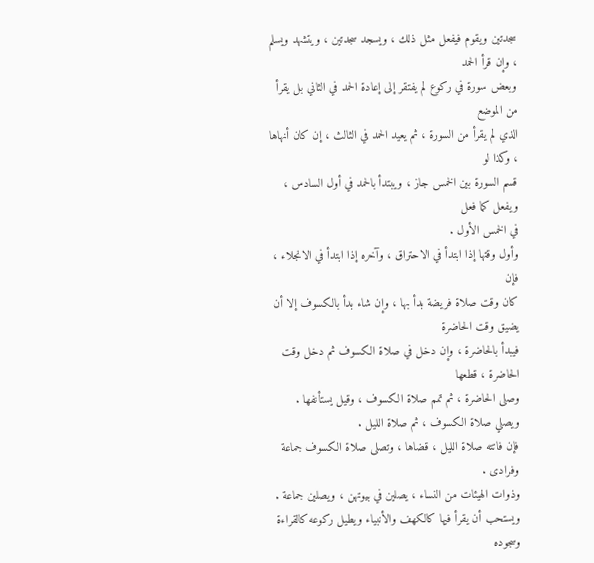سجدتين ويقوم فيفعل مثل ذلك ، ويسجد سجدتين ، ويتشهد ويسلم ، وإن قرأ الحمد
وبعض سورة في ركوع لم يفتقر إلى إعادة الحمد في الثاني بل يقرأ من الموضع
الذي لم يقرأ من السورة ، ثم يعيد الحمد في الثالث ، إن كان أنهاها ، وكذا لو
قسم السورة بين الخمس جاز ، ويبتدأ بالحمد في أول السادس ، ويفعل كما فعل
في الخمس الأول .
وأول وقتها إذا ابتدأ في الاحتراق ، وآخره إذا ابتدأ في الانجلاء ، فإن
كان وقت صلاة فريضة بدأ بها ، وإن شاء بدأ بالكسوف إلا أن يضيق وقت الحاضرة
فيبدأ بالحاضرة ، وإن دخل في صلاة الكسوف ثم دخل وقت الحاضرة ، قطعها
وصلى الحاضرة ، ثم تمم صلاة الكسوف ، وقيل يستأنفها .
ويصلي صلاة الكسوف ، ثم صلاة الليل .
فإن فاتته صلاة الليل ، قضاها ، وتصلى صلاة الكسوف جماعة وفرادى .
وذوات الهيئات من النساء ، يصلين في بيوتهن ، ويصلين جماعة .
ويستحب أن يقرأ فيها كالكهف والأنبياء ويطيل ركوعه كالقراءة وسجوده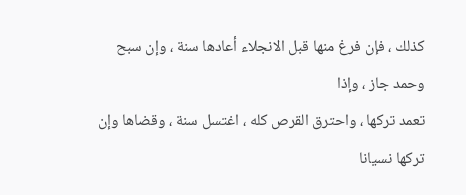كذلك ، فإن فرغ منها قبل الانجلاء أعادها سنة ، وإن سبح وحمد جاز ، وإذا
تعمد تركها ، واحترق القرص كله ، اغتسل سنة ، وقضاها وإن تركها نسيانا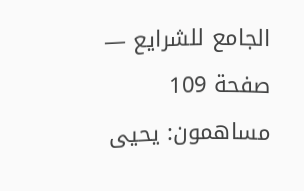الجامع للشرايع — صفحة 109
مساهمون: يحيى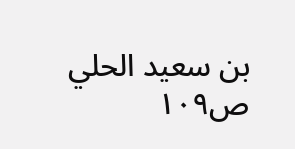بن سعيد الحلي
ص١٠٩